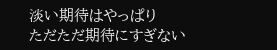淡い期待はやっぱり
ただただ期待にすぎない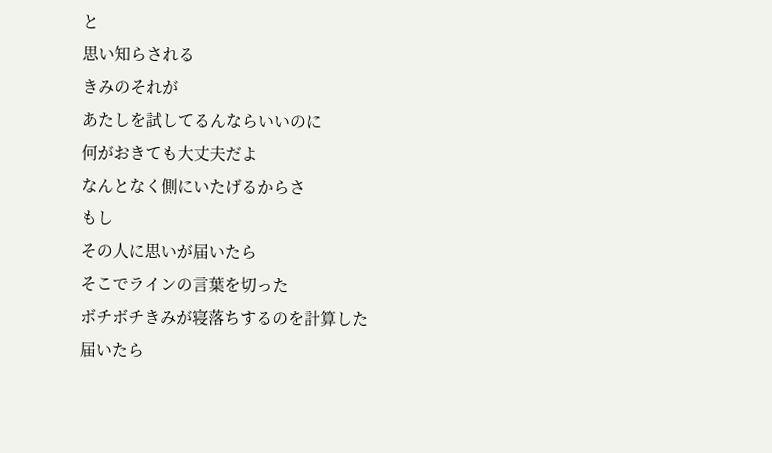と
思い知らされる
きみのそれが
あたしを試してるんならいいのに
何がおきても大丈夫だよ
なんとなく側にいたげるからさ
もし
その人に思いが届いたら
そこでラインの言葉を切った
ボチボチきみが寝落ちするのを計算した
届いたら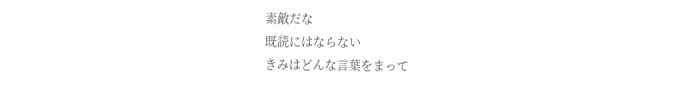素敵だな
既読にはならない
きみはどんな言葉をまって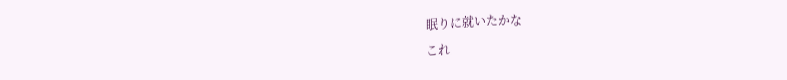眠りに就いたかな
これ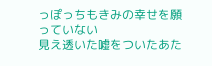っぽっちもきみの幸せを願っていない
見え透いた嘘をついたあた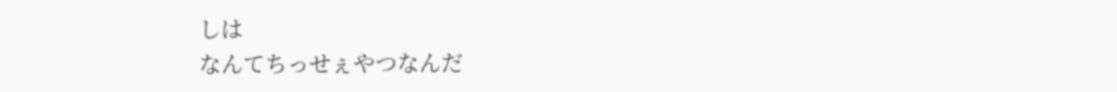しは
なんてちっせぇやつなんだ